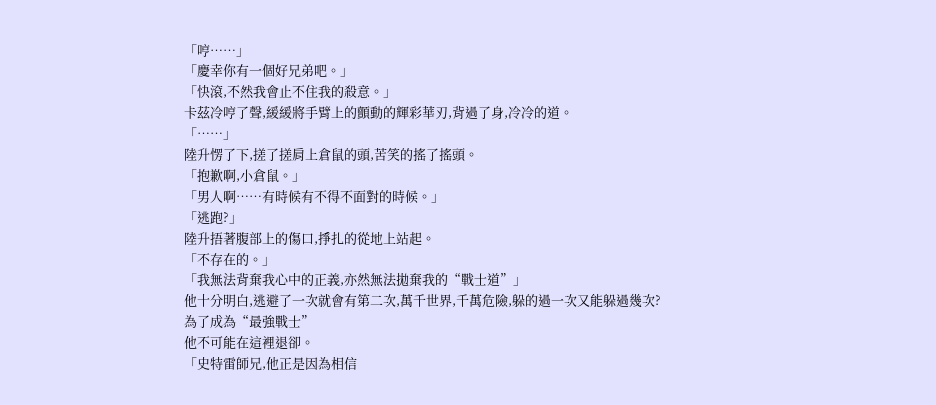「哼……」
「慶幸你有一個好兄弟吧。」
「快滾,不然我會止不住我的殺意。」
卡茲冷哼了聲,緩緩將手臂上的顫動的輝彩華刃,背過了身,冷冷的道。
「……」
陸升愣了下,搓了搓肩上倉鼠的頭,苦笑的搖了搖頭。
「抱歉啊,小倉鼠。」
「男人啊……有時候有不得不面對的時候。」
「逃跑?」
陸升捂著腹部上的傷口,掙扎的從地上站起。
「不存在的。」
「我無法背棄我心中的正義,亦然無法拋棄我的“戰士道”」
他十分明白,逃避了一次就會有第二次,萬千世界,千萬危險,躲的過一次又能躲過幾次?
為了成為“最強戰士”
他不可能在這裡退卻。
「史特雷師兄,他正是因為相信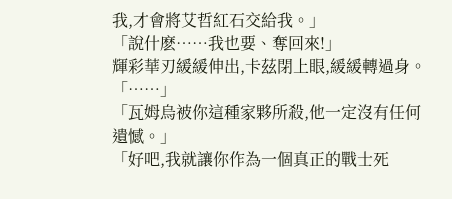我,才會將艾哲紅石交給我。」
「說什麽……我也要、奪回來!」
輝彩華刃緩緩伸出,卡茲閉上眼,緩緩轉過身。
「……」
「瓦姆烏被你這種家夥所殺,他一定沒有任何遺憾。」
「好吧,我就讓你作為一個真正的戰士死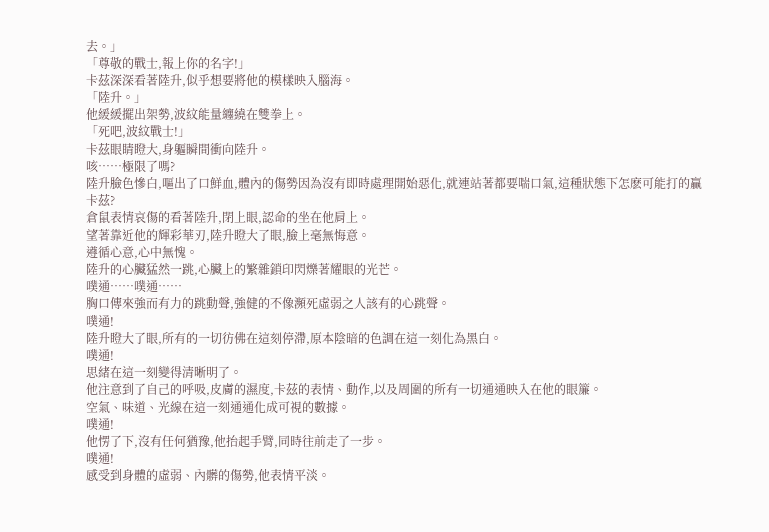去。」
「尊敬的戰士,報上你的名字!」
卡茲深深看著陸升,似乎想要將他的模樣映入腦海。
「陸升。」
他緩緩擺出架勢,波紋能量纏繞在雙拳上。
「死吧,波紋戰士!」
卡茲眼睛瞪大,身軀瞬間衝向陸升。
咳……極限了嗎?
陸升臉色慘白,嘔出了口鮮血,體內的傷勢因為沒有即時處理開始惡化,就連站著都要喘口氣,這種狀態下怎麽可能打的贏卡茲?
倉鼠表情哀傷的看著陸升,閉上眼,認命的坐在他肩上。
望著靠近他的輝彩華刃,陸升瞪大了眼,臉上毫無悔意。
遵循心意,心中無愧。
陸升的心臟猛然一跳,心臟上的繁雜鎖印閃爍著耀眼的光芒。
噗通……噗通……
胸口傳來強而有力的跳動聲,強健的不像瀕死虛弱之人該有的心跳聲。
噗通!
陸升瞪大了眼,所有的一切彷佛在這刻停滯,原本陰暗的色調在這一刻化為黑白。
噗通!
思緒在這一刻變得清晰明了。
他注意到了自己的呼吸,皮膚的濕度,卡茲的表情、動作,以及周圍的所有一切通通映入在他的眼簾。
空氣、味道、光線在這一刻通通化成可視的數據。
噗通!
他愣了下,沒有任何猶豫,他抬起手臂,同時往前走了一步。
噗通!
感受到身體的虛弱、內髒的傷勢,他表情平淡。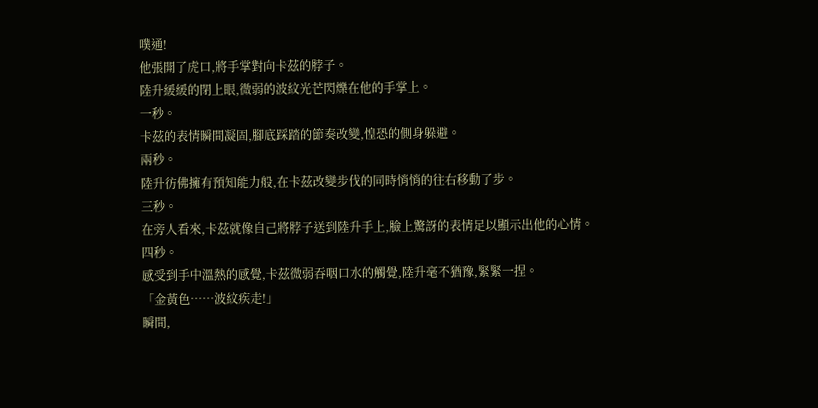噗通!
他張開了虎口,將手掌對向卡茲的脖子。
陸升緩緩的閉上眼,微弱的波紋光芒閃爍在他的手掌上。
一秒。
卡茲的表情瞬間凝固,腳底踩踏的節奏改變,惶恐的側身躲避。
兩秒。
陸升彷佛擁有預知能力般,在卡茲改變步伐的同時悄悄的往右移動了步。
三秒。
在旁人看來,卡茲就像自己將脖子送到陸升手上,臉上驚訝的表情足以顯示出他的心情。
四秒。
感受到手中溫熱的感覺,卡茲微弱吞咽口水的觸覺,陸升毫不猶豫,緊緊一捏。
「金黃色……波紋疾走!」
瞬間,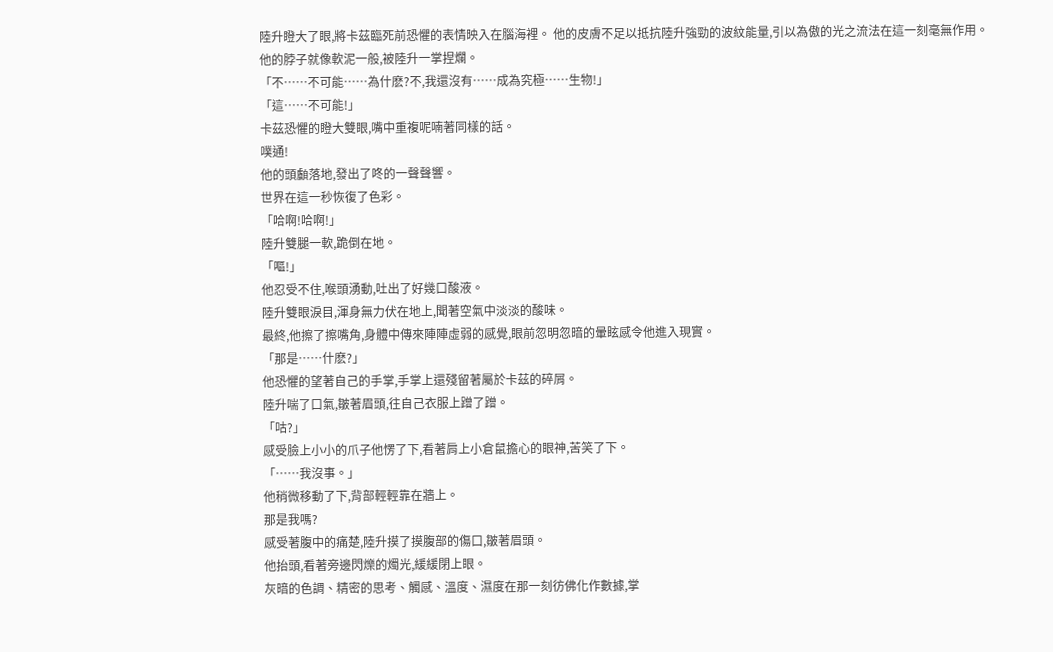陸升瞪大了眼,將卡茲臨死前恐懼的表情映入在腦海裡。 他的皮膚不足以抵抗陸升強勁的波紋能量,引以為傲的光之流法在這一刻毫無作用。
他的脖子就像軟泥一般,被陸升一掌捏爛。
「不……不可能……為什麽?不,我還沒有……成為究極……生物!」
「這……不可能!」
卡茲恐懼的瞪大雙眼,嘴中重複呢喃著同樣的話。
噗通!
他的頭顱落地,發出了咚的一聲聲響。
世界在這一秒恢復了色彩。
「哈啊!哈啊!」
陸升雙腿一軟,跪倒在地。
「嘔!」
他忍受不住,喉頭湧動,吐出了好幾口酸液。
陸升雙眼淚目,渾身無力伏在地上,聞著空氣中淡淡的酸味。
最終,他擦了擦嘴角,身體中傳來陣陣虛弱的感覺,眼前忽明忽暗的暈眩感令他進入現實。
「那是……什麽?」
他恐懼的望著自己的手掌,手掌上還殘留著屬於卡茲的碎屑。
陸升喘了口氣,皺著眉頭,往自己衣服上蹭了蹭。
「咕?」
感受臉上小小的爪子他愣了下,看著肩上小倉鼠擔心的眼神,苦笑了下。
「……我沒事。」
他稍微移動了下,背部輕輕靠在牆上。
那是我嗎?
感受著腹中的痛楚,陸升摸了摸腹部的傷口,皺著眉頭。
他抬頭,看著旁邊閃爍的燭光,緩緩閉上眼。
灰暗的色調、精密的思考、觸感、溫度、濕度在那一刻彷佛化作數據,掌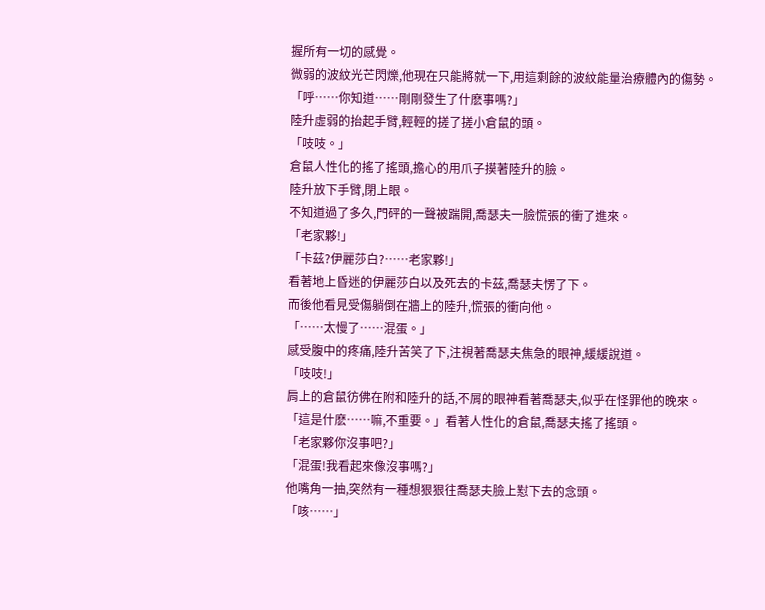握所有一切的感覺。
微弱的波紋光芒閃爍,他現在只能將就一下,用這剩餘的波紋能量治療體內的傷勢。
「呼……你知道……剛剛發生了什麽事嗎?」
陸升虛弱的抬起手臂,輕輕的搓了搓小倉鼠的頭。
「吱吱。」
倉鼠人性化的搖了搖頭,擔心的用爪子摸著陸升的臉。
陸升放下手臂,閉上眼。
不知道過了多久,門砰的一聲被踹開,喬瑟夫一臉慌張的衝了進來。
「老家夥!」
「卡茲?伊麗莎白?……老家夥!」
看著地上昏迷的伊麗莎白以及死去的卡茲,喬瑟夫愣了下。
而後他看見受傷躺倒在牆上的陸升,慌張的衝向他。
「……太慢了……混蛋。」
感受腹中的疼痛,陸升苦笑了下,注視著喬瑟夫焦急的眼神,緩緩說道。
「吱吱!」
肩上的倉鼠彷佛在附和陸升的話,不屑的眼神看著喬瑟夫,似乎在怪罪他的晚來。
「這是什麽……嘛,不重要。」看著人性化的倉鼠,喬瑟夫搖了搖頭。
「老家夥你沒事吧?」
「混蛋!我看起來像沒事嗎?」
他嘴角一抽,突然有一種想狠狠往喬瑟夫臉上懟下去的念頭。
「咳……」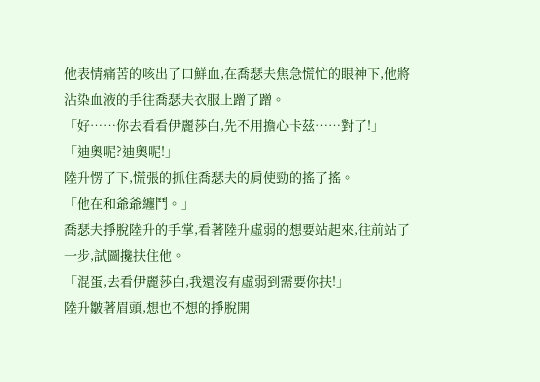他表情痛苦的咳出了口鮮血,在喬瑟夫焦急慌忙的眼神下,他將沾染血液的手往喬瑟夫衣服上蹭了蹭。
「好……你去看看伊麗莎白,先不用擔心卡茲……對了!」
「迪奧呢?迪奧呢!」
陸升愣了下,慌張的抓住喬瑟夫的肩使勁的搖了搖。
「他在和爺爺纏鬥。」
喬瑟夫掙脫陸升的手掌,看著陸升虛弱的想要站起來,往前站了一步,試圖攙扶住他。
「混蛋,去看伊麗莎白,我還沒有虛弱到需要你扶!」
陸升皺著眉頭,想也不想的掙脫開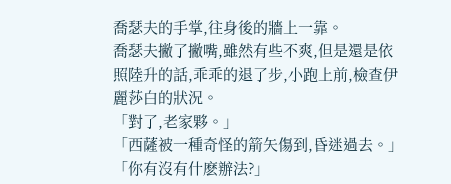喬瑟夫的手掌,往身後的牆上一靠。
喬瑟夫撇了撇嘴,雖然有些不爽,但是還是依照陸升的話,乖乖的退了步,小跑上前,檢查伊麗莎白的狀況。
「對了,老家夥。」
「西薩被一種奇怪的箭矢傷到,昏迷過去。」
「你有沒有什麽辦法?」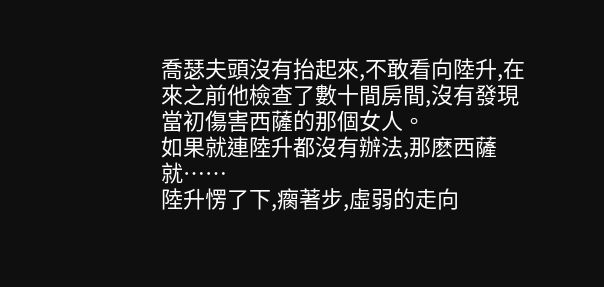喬瑟夫頭沒有抬起來,不敢看向陸升,在來之前他檢查了數十間房間,沒有發現當初傷害西薩的那個女人。
如果就連陸升都沒有辦法,那麽西薩就……
陸升愣了下,瘸著步,虛弱的走向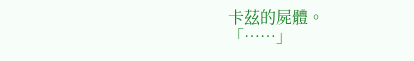卡茲的屍體。
「……」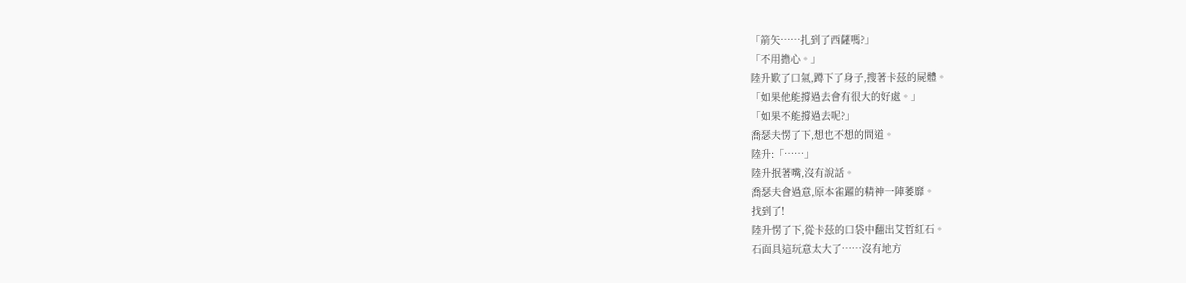「箭矢……扎到了西薩嗎?」
「不用擔心。」
陸升歎了口氣,蹲下了身子,搜著卡茲的屍體。
「如果他能撐過去會有很大的好處。」
「如果不能撐過去呢?」
喬瑟夫愣了下,想也不想的問道。
陸升:「……」
陸升抿著嘴,沒有說話。
喬瑟夫會過意,原本雀躍的精神一陣萎靡。
找到了!
陸升愣了下,從卡茲的口袋中翻出艾哲紅石。
石面具這玩意太大了……沒有地方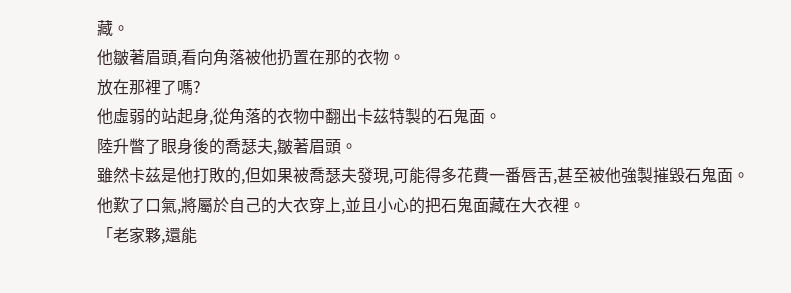藏。
他皺著眉頭,看向角落被他扔置在那的衣物。
放在那裡了嗎?
他虛弱的站起身,從角落的衣物中翻出卡茲特製的石鬼面。
陸升瞥了眼身後的喬瑟夫,皺著眉頭。
雖然卡茲是他打敗的,但如果被喬瑟夫發現,可能得多花費一番唇舌,甚至被他強製摧毀石鬼面。
他歎了口氣,將屬於自己的大衣穿上,並且小心的把石鬼面藏在大衣裡。
「老家夥,還能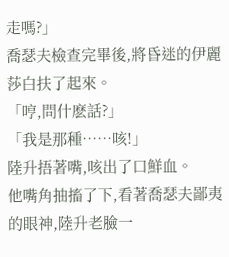走嗎?」
喬瑟夫檢查完畢後,將昏迷的伊麗莎白扶了起來。
「哼,問什麽話?」
「我是那種……咳!」
陸升捂著嘴,咳出了口鮮血。
他嘴角抽搐了下,看著喬瑟夫鄙夷的眼神,陸升老臉一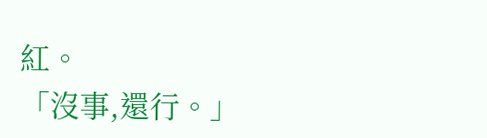紅。
「沒事,還行。」